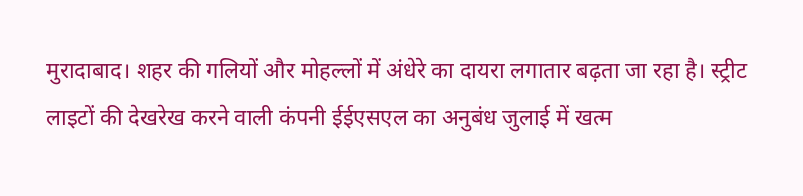मुरादाबाद। शहर की गलियों और मोहल्लों में अंधेरे का दायरा लगातार बढ़ता जा रहा है। स्ट्रीट लाइटों की देखरेख करने वाली कंपनी ईईएसएल का अनुबंध जुलाई में खत्म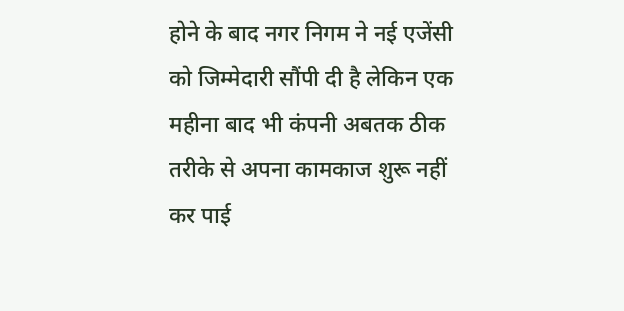होने के बाद नगर निगम ने नई एजेंसी को जिम्मेदारी सौंपी दी है लेकिन एक महीना बाद भी कंपनी अबतक ठीक तरीके से अपना कामकाज शुरू नहीं कर पाई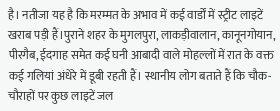है। नतीजा यह है कि मरम्मत के अभाव में कई वार्डों में स्ट्रीट लाइटें खराब पड़ी हैं।पुराने शहर के मुगलपुरा, लाकड़ीवालान, कानूनगोयान, पीरगैब, ईदगाह समेत कई घनी आबादी वाले मोहल्लों में रात के वक्त कई गलियां अंधेरे में डूबी रहती हैं। स्थानीय लोग बताते हैं कि चौक-चौराहों पर कुछ लाइटें जल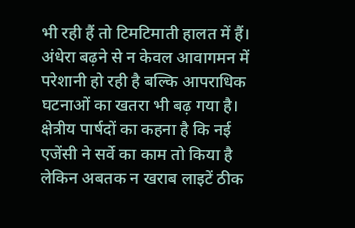भी रही हैं तो टिमटिमाती हालत में हैं। अंधेरा बढ़ने से न केवल आवागमन में परेशानी हो रही है बल्कि आपराधिक घटनाओं का खतरा भी बढ़ गया है।
क्षेत्रीय पार्षदों का कहना है कि नई एजेंसी ने सर्वे का काम तो किया है लेकिन अबतक न खराब लाइटें ठीक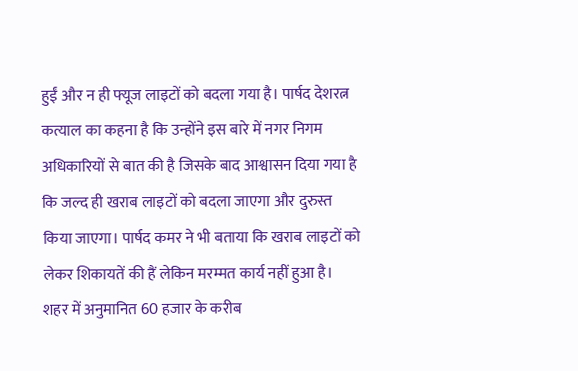हुईं और न ही फ्यूज लाइटों को बदला गया है। पार्षद देशरत्न कत्याल का कहना है कि उन्होंने इस बारे में नगर निगम अधिकारियों से बात की है जिसके बाद आश्वासन दिया गया है कि जल्द ही खराब लाइटों को बदला जाएगा और दुरुस्त किया जाएगा। पार्षद कमर ने भी बताया कि खराब लाइटों को लेकर शिकायतें की हैं लेकिन मरम्मत कार्य नहीं हुआ है।
शहर में अनुमानित 60 हजार के करीब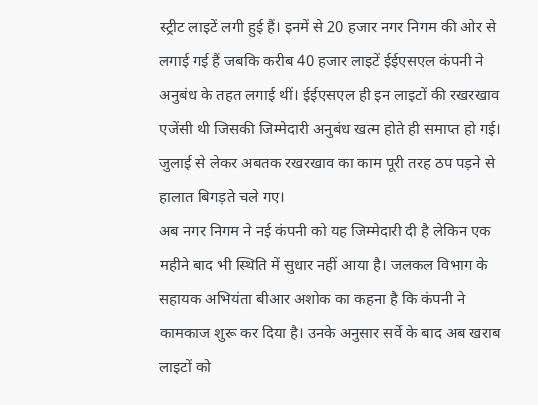स्ट्रीट लाइटें लगी हुई हैं। इनमें से 20 हजार नगर निगम की ओर से लगाई गई हैं जबकि करीब 40 हजार लाइटें ईईएसएल कंपनी ने अनुबंध के तहत लगाई थीं। ईईएसएल ही इन लाइटों की रखरखाव एजेंसी थी जिसकी जिम्मेदारी अनुबंध खत्म होते ही समाप्त हो गई। जुलाई से लेकर अबतक रखरखाव का काम पूरी तरह ठप पड़ने से हालात बिगड़ते चले गए।
अब नगर निगम ने नई कंपनी को यह जिम्मेदारी दी है लेकिन एक महीने बाद भी स्थिति में सुधार नहीं आया है। जलकल विभाग के सहायक अभियंता बीआर अशोक का कहना है कि कंपनी ने कामकाज शुरू कर दिया है। उनके अनुसार सर्वे के बाद अब खराब लाइटों को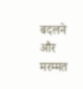बदलने और मरम्मत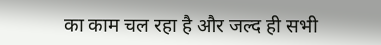का काम चल रहा है और जल्द ही सभी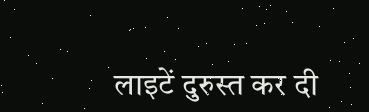लाइटें दुरुस्त कर दी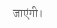जाएंगी।